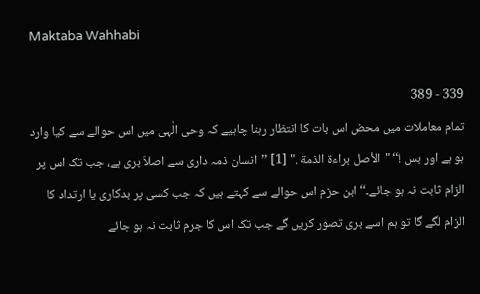Maktaba Wahhabi

339 - 389
تمام معاملات میں محض اس بات کا انتظار رہنا چاہیے کہ وحی الٰہی میں اس حوالے سے کیا وارد ہو ہے اور بس !‘‘ "الأصل براءة الذمة ." [1] ’’انسان ذمہ داری سے اصلاَ بری ہے، جب تک اس پر الزام ثابت نہ ہو جائے۔‘‘ ابن حزم اس حوالے سے کہتے ہیں کہ جب کسی پر بدکاری یا ارتداد کا الزام لگے گا تو ہم اسے بری تصور کریں گے جب تک اس کا جرم ثابت نہ ہو جائے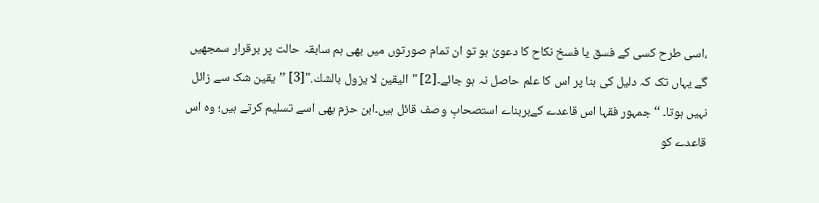،اسی طرح کسی کے فسق یا فسخ نکاح کا دعویٰ ہو تو ان تمام صورتوں میں بھی ہم سابقہ حالت پر برقرار سمجھیں گے یہاں تک کہ دلیل کی بنا پر اس کا علم حاصل نہ ہو جائے۔[2] "الیقین لا یزول بالشك."[3] ’’یقین شک سے زائل نہیں ہوتا۔ ‘‘ جمہور فقہا اس قاعدے کےبربناے استصحابِ وصف قائل ہیں۔ابن حزم بھی اسے تسلیم کرتے ہیں؛ وہ اس قاعدے کو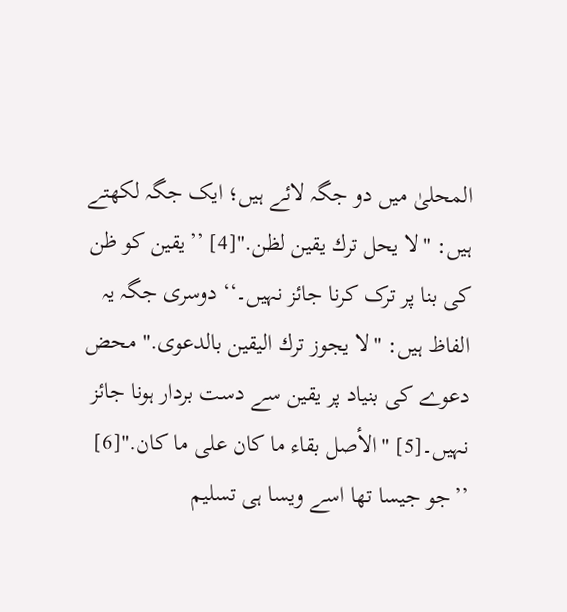المحلیٰ میں دو جگہ لائے ہیں؛ ایک جگہ لکھتے ہیں: "لا يحل ترك يقين لظن."[4] ’’یقین کو ظن کی بنا پر ترک کرنا جائز نہیں۔‘‘ دوسری جگہ یہ الفاظ ہیں: "لا يجوز ترك اليقين بالدعوى." محض دعوے کی بنیاد پر یقین سے دست بردار ہونا جائز نہیں۔[5] "الأصل بقاء ما کان على ما کان."[6] ’’جو جیسا تھا اسے ویسا ہی تسلیم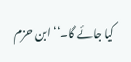کیا جائے گا۔‘‘ ابن حزم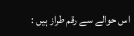اس حوالے سے رقم طراز ہیں :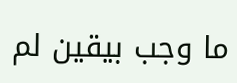ما وجب بيقين لم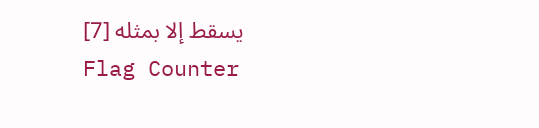يسقط إلا بمثله [7]
Flag Counter